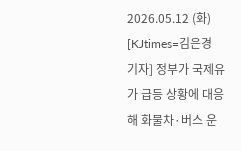2026.05.12 (화)
[KJtimes=김은경 기자] 정부가 국제유가 급등 상황에 대응해 화물차·버스 운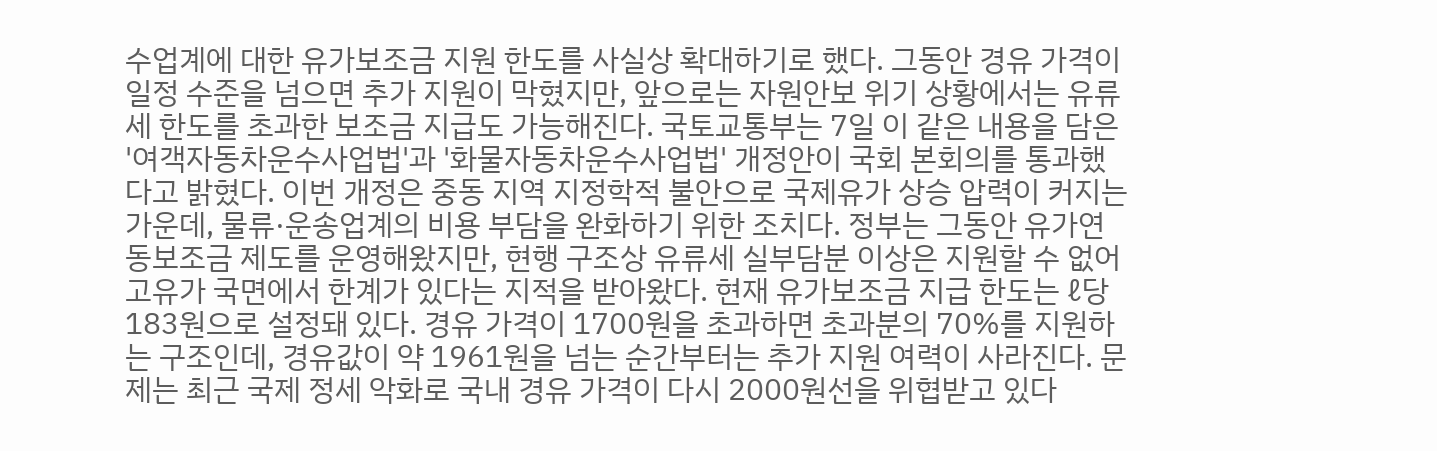수업계에 대한 유가보조금 지원 한도를 사실상 확대하기로 했다. 그동안 경유 가격이 일정 수준을 넘으면 추가 지원이 막혔지만, 앞으로는 자원안보 위기 상황에서는 유류세 한도를 초과한 보조금 지급도 가능해진다. 국토교통부는 7일 이 같은 내용을 담은 '여객자동차운수사업법'과 '화물자동차운수사업법' 개정안이 국회 본회의를 통과했다고 밝혔다. 이번 개정은 중동 지역 지정학적 불안으로 국제유가 상승 압력이 커지는 가운데, 물류·운송업계의 비용 부담을 완화하기 위한 조치다. 정부는 그동안 유가연동보조금 제도를 운영해왔지만, 현행 구조상 유류세 실부담분 이상은 지원할 수 없어 고유가 국면에서 한계가 있다는 지적을 받아왔다. 현재 유가보조금 지급 한도는 ℓ당 183원으로 설정돼 있다. 경유 가격이 1700원을 초과하면 초과분의 70%를 지원하는 구조인데, 경유값이 약 1961원을 넘는 순간부터는 추가 지원 여력이 사라진다. 문제는 최근 국제 정세 악화로 국내 경유 가격이 다시 2000원선을 위협받고 있다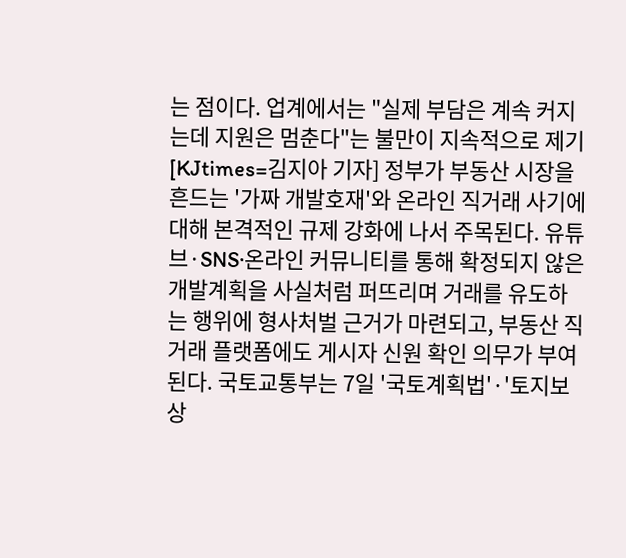는 점이다. 업계에서는 "실제 부담은 계속 커지는데 지원은 멈춘다"는 불만이 지속적으로 제기
[KJtimes=김지아 기자] 정부가 부동산 시장을 흔드는 '가짜 개발호재'와 온라인 직거래 사기에 대해 본격적인 규제 강화에 나서 주목된다. 유튜브·SNS·온라인 커뮤니티를 통해 확정되지 않은 개발계획을 사실처럼 퍼뜨리며 거래를 유도하는 행위에 형사처벌 근거가 마련되고, 부동산 직거래 플랫폼에도 게시자 신원 확인 의무가 부여된다. 국토교통부는 7일 '국토계획법'·'토지보상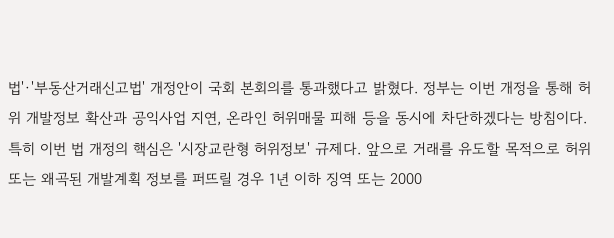법'·'부동산거래신고법' 개정안이 국회 본회의를 통과했다고 밝혔다. 정부는 이번 개정을 통해 허위 개발정보 확산과 공익사업 지연, 온라인 허위매물 피해 등을 동시에 차단하겠다는 방침이다. 특히 이번 법 개정의 핵심은 '시장교란형 허위정보' 규제다. 앞으로 거래를 유도할 목적으로 허위 또는 왜곡된 개발계획 정보를 퍼뜨릴 경우 1년 이하 징역 또는 2000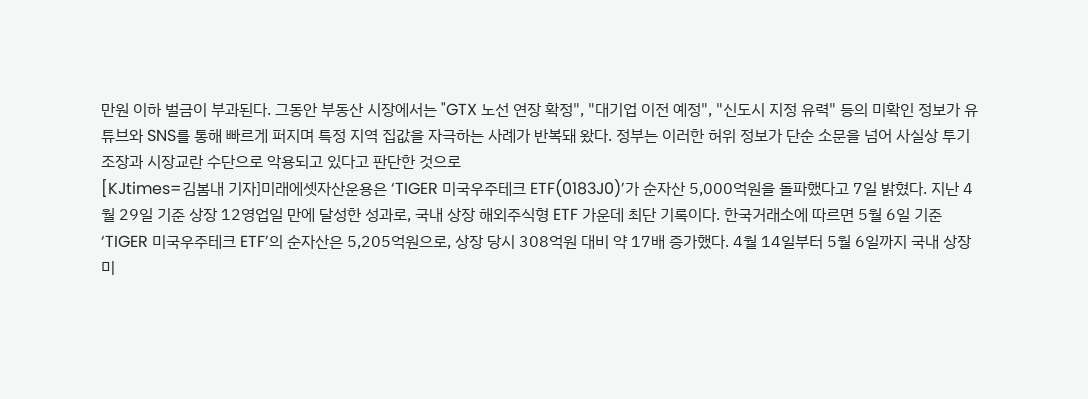만원 이하 벌금이 부과된다. 그동안 부동산 시장에서는 "GTX 노선 연장 확정", "대기업 이전 예정", "신도시 지정 유력" 등의 미확인 정보가 유튜브와 SNS를 통해 빠르게 퍼지며 특정 지역 집값을 자극하는 사례가 반복돼 왔다. 정부는 이러한 허위 정보가 단순 소문을 넘어 사실상 투기 조장과 시장교란 수단으로 악용되고 있다고 판단한 것으로
[KJtimes=김봄내 기자]미래에셋자산운용은 ‘TIGER 미국우주테크 ETF(0183J0)’가 순자산 5,000억원을 돌파했다고 7일 밝혔다. 지난 4월 29일 기준 상장 12영업일 만에 달성한 성과로, 국내 상장 해외주식형 ETF 가운데 최단 기록이다. 한국거래소에 따르면 5월 6일 기준 ‘TIGER 미국우주테크 ETF’의 순자산은 5,205억원으로, 상장 당시 308억원 대비 약 17배 증가했다. 4월 14일부터 5월 6일까지 국내 상장 미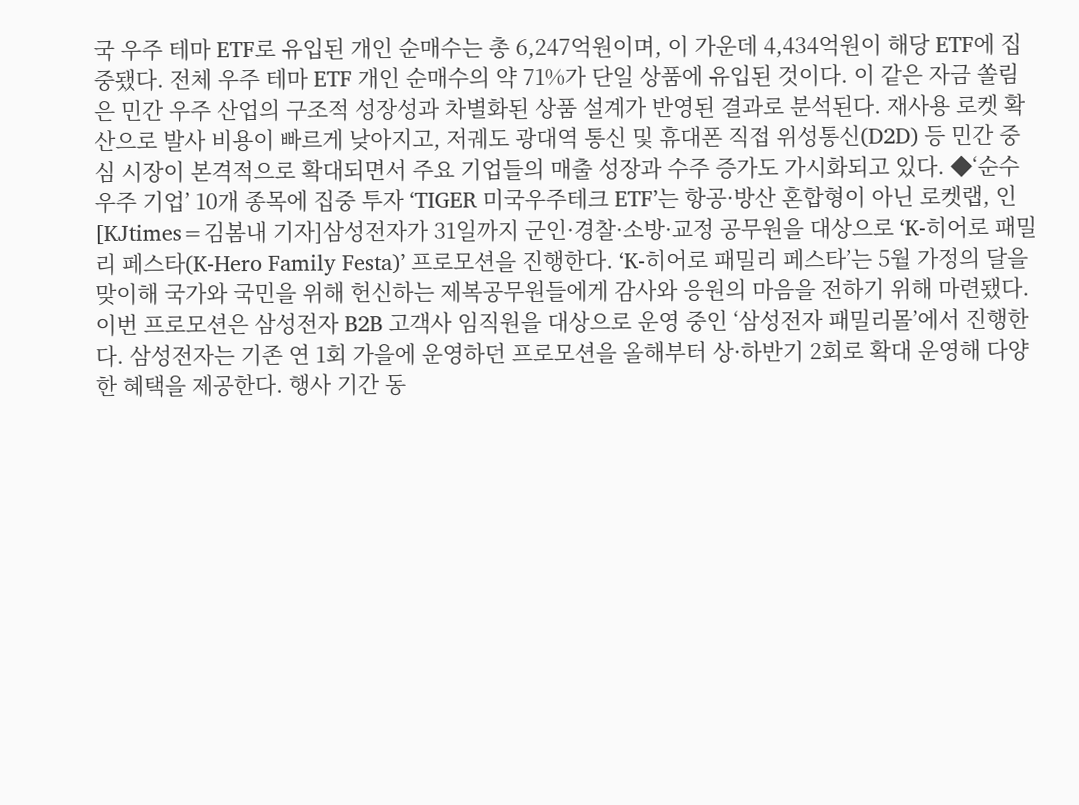국 우주 테마 ETF로 유입된 개인 순매수는 총 6,247억원이며, 이 가운데 4,434억원이 해당 ETF에 집중됐다. 전체 우주 테마 ETF 개인 순매수의 약 71%가 단일 상품에 유입된 것이다. 이 같은 자금 쏠림은 민간 우주 산업의 구조적 성장성과 차별화된 상품 설계가 반영된 결과로 분석된다. 재사용 로켓 확산으로 발사 비용이 빠르게 낮아지고, 저궤도 광대역 통신 및 휴대폰 직접 위성통신(D2D) 등 민간 중심 시장이 본격적으로 확대되면서 주요 기업들의 매출 성장과 수주 증가도 가시화되고 있다. ◆‘순수 우주 기업’ 10개 종목에 집중 투자 ‘TIGER 미국우주테크 ETF’는 항공·방산 혼합형이 아닌 로켓랩, 인
[KJtimes=김봄내 기자]삼성전자가 31일까지 군인·경찰·소방·교정 공무원을 대상으로 ‘K-히어로 패밀리 페스타(K-Hero Family Festa)’ 프로모션을 진행한다. ‘K-히어로 패밀리 페스타’는 5월 가정의 달을 맞이해 국가와 국민을 위해 헌신하는 제복공무원들에게 감사와 응원의 마음을 전하기 위해 마련됐다. 이번 프로모션은 삼성전자 B2B 고객사 임직원을 대상으로 운영 중인 ‘삼성전자 패밀리몰’에서 진행한다. 삼성전자는 기존 연 1회 가을에 운영하던 프로모션을 올해부터 상·하반기 2회로 확대 운영해 다양한 혜택을 제공한다. 행사 기간 동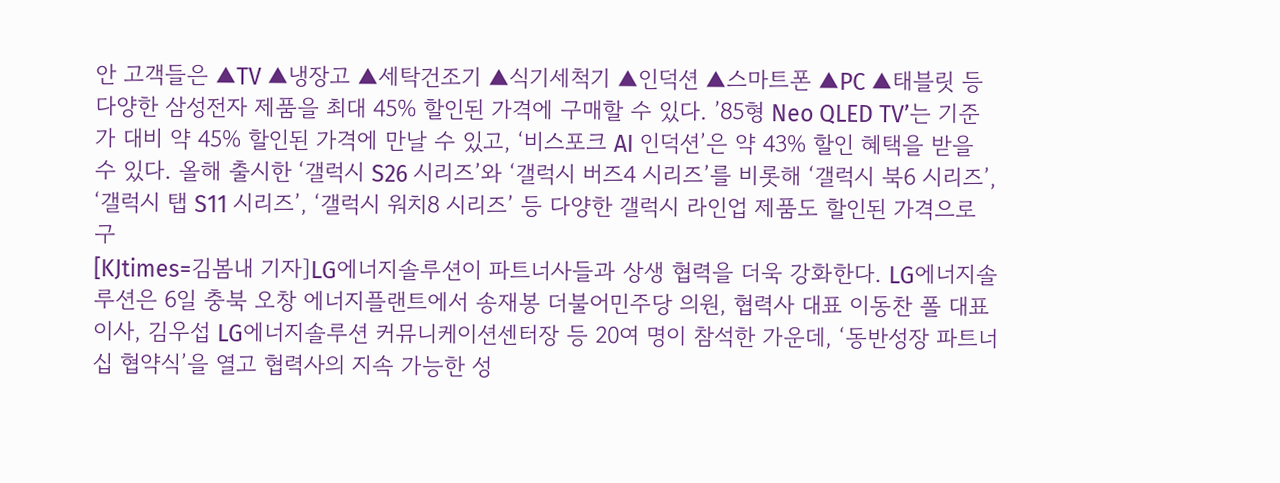안 고객들은 ▲TV ▲냉장고 ▲세탁건조기 ▲식기세척기 ▲인덕션 ▲스마트폰 ▲PC ▲태블릿 등 다양한 삼성전자 제품을 최대 45% 할인된 가격에 구매할 수 있다. ’85형 Neo QLED TV’는 기준가 대비 약 45% 할인된 가격에 만날 수 있고, ‘비스포크 AI 인덕션’은 약 43% 할인 혜택을 받을 수 있다. 올해 출시한 ‘갤럭시 S26 시리즈’와 ‘갤럭시 버즈4 시리즈’를 비롯해 ‘갤럭시 북6 시리즈’, ‘갤럭시 탭 S11 시리즈’, ‘갤럭시 워치8 시리즈’ 등 다양한 갤럭시 라인업 제품도 할인된 가격으로 구
[KJtimes=김봄내 기자]LG에너지솔루션이 파트너사들과 상생 협력을 더욱 강화한다. LG에너지솔루션은 6일 충북 오창 에너지플랜트에서 송재봉 더불어민주당 의원, 협력사 대표 이동찬 폴 대표이사, 김우섭 LG에너지솔루션 커뮤니케이션센터장 등 20여 명이 참석한 가운데, ‘동반성장 파트너십 협약식’을 열고 협력사의 지속 가능한 성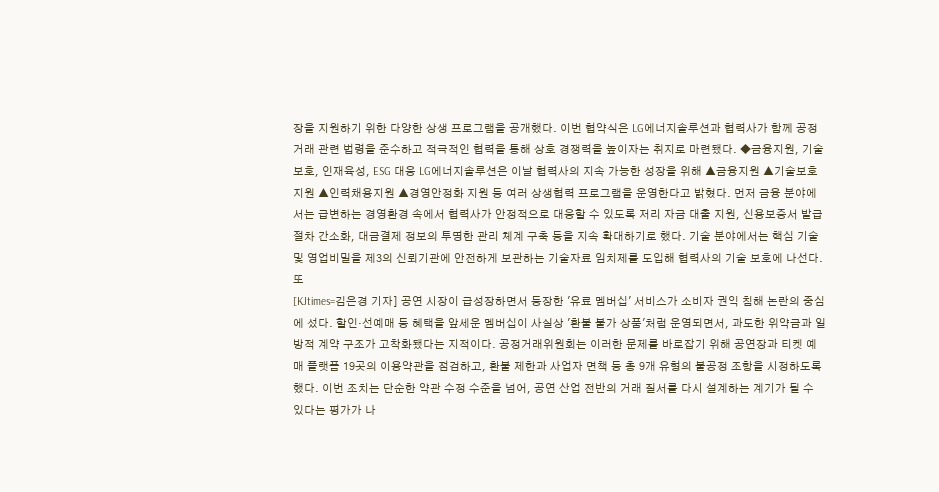장을 지원하기 위한 다양한 상생 프로그램을 공개했다. 이번 협약식은 LG에너지솔루션과 협력사가 함께 공정거래 관련 법령을 준수하고 적극적인 협력을 통해 상호 경쟁력을 높이자는 취지로 마련됐다. ◆금융지원, 기술보호, 인재육성, ESG 대응 LG에너지솔루션은 이날 협력사의 지속 가능한 성장을 위해 ▲금융지원 ▲기술보호지원 ▲인력채용지원 ▲경영안정화 지원 등 여러 상생협력 프로그램을 운영한다고 밝혔다. 먼저 금융 분야에서는 급변하는 경영환경 속에서 협력사가 안정적으로 대응할 수 있도록 저리 자금 대출 지원, 신용보증서 발급 절차 간소화, 대금결제 정보의 투명한 관리 체계 구축 등을 지속 확대하기로 했다. 기술 분야에서는 핵심 기술 및 영업비밀을 제3의 신뢰기관에 안전하게 보관하는 기술자료 임치제를 도입해 협력사의 기술 보호에 나선다. 또
[KJtimes=김은경 기자] 공연 시장이 급성장하면서 등장한 '유료 멤버십' 서비스가 소비자 권익 침해 논란의 중심에 섰다. 할인·선예매 등 혜택을 앞세운 멤버십이 사실상 '환불 불가 상품'처럼 운영되면서, 과도한 위약금과 일방적 계약 구조가 고착화됐다는 지적이다. 공정거래위원회는 이러한 문제를 바로잡기 위해 공연장과 티켓 예매 플랫폼 19곳의 이용약관을 점검하고, 환불 제한과 사업자 면책 등 총 9개 유형의 불공정 조항을 시정하도록 했다. 이번 조치는 단순한 약관 수정 수준을 넘어, 공연 산업 전반의 거래 질서를 다시 설계하는 계기가 될 수 있다는 평가가 나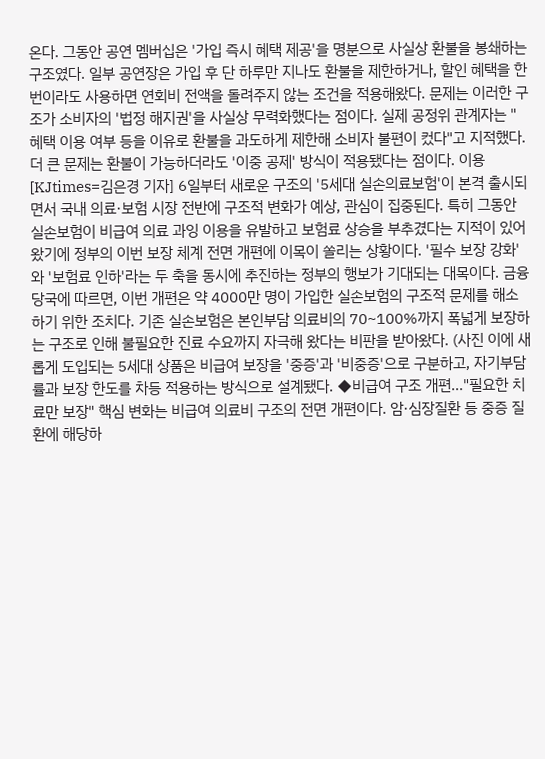온다. 그동안 공연 멤버십은 '가입 즉시 혜택 제공'을 명분으로 사실상 환불을 봉쇄하는 구조였다. 일부 공연장은 가입 후 단 하루만 지나도 환불을 제한하거나, 할인 혜택을 한 번이라도 사용하면 연회비 전액을 돌려주지 않는 조건을 적용해왔다. 문제는 이러한 구조가 소비자의 '법정 해지권'을 사실상 무력화했다는 점이다. 실제 공정위 관계자는 "혜택 이용 여부 등을 이유로 환불을 과도하게 제한해 소비자 불편이 컸다"고 지적했다. 더 큰 문제는 환불이 가능하더라도 '이중 공제' 방식이 적용됐다는 점이다. 이용
[KJtimes=김은경 기자] 6일부터 새로운 구조의 '5세대 실손의료보험'이 본격 출시되면서 국내 의료·보험 시장 전반에 구조적 변화가 예상, 관심이 집중된다. 특히 그동안 실손보험이 비급여 의료 과잉 이용을 유발하고 보험료 상승을 부추겼다는 지적이 있어왔기에 정부의 이번 보장 체계 전면 개편에 이목이 쏠리는 상황이다. '필수 보장 강화'와 '보험료 인하'라는 두 축을 동시에 추진하는 정부의 행보가 기대되는 대목이다. 금융당국에 따르면, 이번 개편은 약 4000만 명이 가입한 실손보험의 구조적 문제를 해소하기 위한 조치다. 기존 실손보험은 본인부담 의료비의 70~100%까지 폭넓게 보장하는 구조로 인해 불필요한 진료 수요까지 자극해 왔다는 비판을 받아왔다. (사진 이에 새롭게 도입되는 5세대 상품은 비급여 보장을 '중증'과 '비중증'으로 구분하고, 자기부담률과 보장 한도를 차등 적용하는 방식으로 설계됐다. ◆비급여 구조 개편…"필요한 치료만 보장" 핵심 변화는 비급여 의료비 구조의 전면 개편이다. 암·심장질환 등 중증 질환에 해당하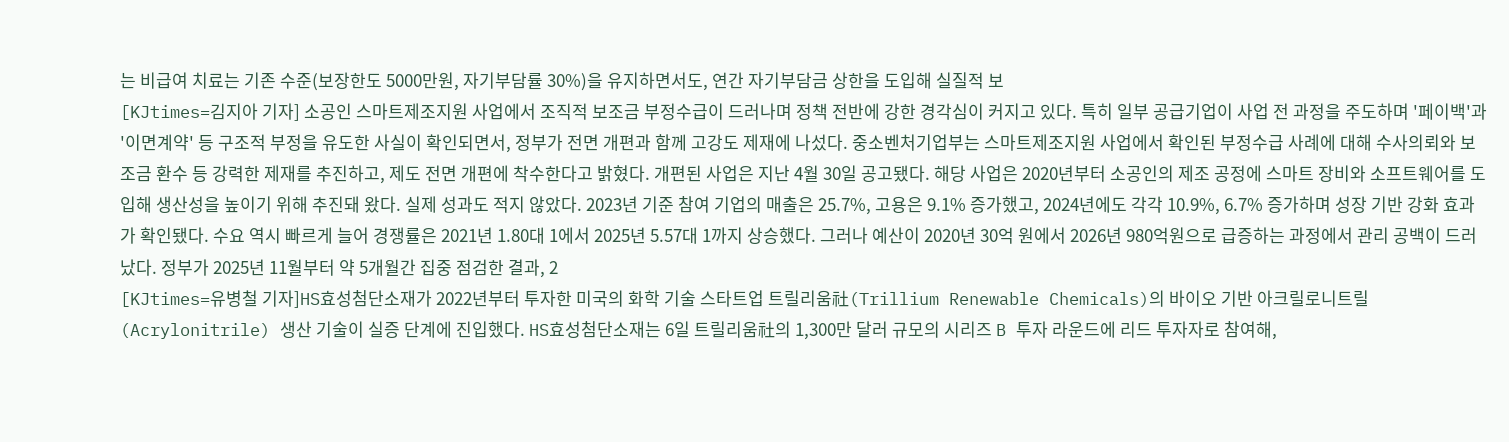는 비급여 치료는 기존 수준(보장한도 5000만원, 자기부담률 30%)을 유지하면서도, 연간 자기부담금 상한을 도입해 실질적 보
[KJtimes=김지아 기자] 소공인 스마트제조지원 사업에서 조직적 보조금 부정수급이 드러나며 정책 전반에 강한 경각심이 커지고 있다. 특히 일부 공급기업이 사업 전 과정을 주도하며 '페이백'과 '이면계약' 등 구조적 부정을 유도한 사실이 확인되면서, 정부가 전면 개편과 함께 고강도 제재에 나섰다. 중소벤처기업부는 스마트제조지원 사업에서 확인된 부정수급 사례에 대해 수사의뢰와 보조금 환수 등 강력한 제재를 추진하고, 제도 전면 개편에 착수한다고 밝혔다. 개편된 사업은 지난 4월 30일 공고됐다. 해당 사업은 2020년부터 소공인의 제조 공정에 스마트 장비와 소프트웨어를 도입해 생산성을 높이기 위해 추진돼 왔다. 실제 성과도 적지 않았다. 2023년 기준 참여 기업의 매출은 25.7%, 고용은 9.1% 증가했고, 2024년에도 각각 10.9%, 6.7% 증가하며 성장 기반 강화 효과가 확인됐다. 수요 역시 빠르게 늘어 경쟁률은 2021년 1.80대 1에서 2025년 5.57대 1까지 상승했다. 그러나 예산이 2020년 30억 원에서 2026년 980억원으로 급증하는 과정에서 관리 공백이 드러났다. 정부가 2025년 11월부터 약 5개월간 집중 점검한 결과, 2
[KJtimes=유병철 기자]HS효성첨단소재가 2022년부터 투자한 미국의 화학 기술 스타트업 트릴리움社(Trillium Renewable Chemicals)의 바이오 기반 아크릴로니트릴 (Acrylonitrile) 생산 기술이 실증 단계에 진입했다. HS효성첨단소재는 6일 트릴리움社의 1,300만 달러 규모의 시리즈 B 투자 라운드에 리드 투자자로 참여해,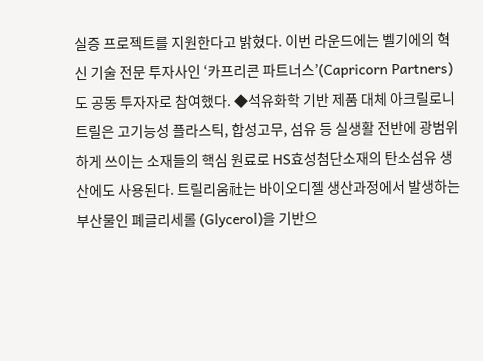실증 프로젝트를 지원한다고 밝혔다. 이번 라운드에는 벨기에의 혁신 기술 전문 투자사인 ‘카프리콘 파트너스’(Capricorn Partners)도 공동 투자자로 참여했다. ◆석유화학 기반 제품 대체 아크릴로니트릴은 고기능성 플라스틱, 합성고무, 섬유 등 실생활 전반에 광범위하게 쓰이는 소재들의 핵심 원료로 HS효성첨단소재의 탄소섬유 생산에도 사용된다. 트릴리움社는 바이오디젤 생산과정에서 발생하는 부산물인 폐글리세롤 (Glycerol)을 기반으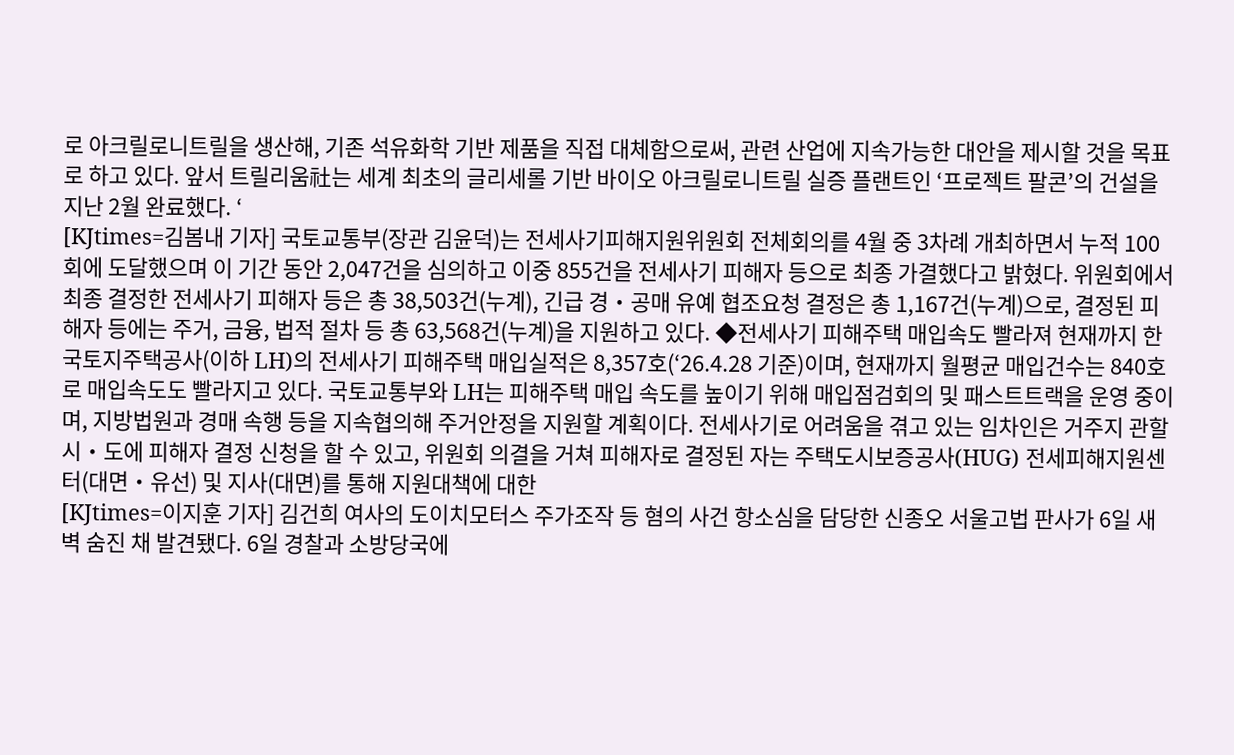로 아크릴로니트릴을 생산해, 기존 석유화학 기반 제품을 직접 대체함으로써, 관련 산업에 지속가능한 대안을 제시할 것을 목표로 하고 있다. 앞서 트릴리움社는 세계 최초의 글리세롤 기반 바이오 아크릴로니트릴 실증 플랜트인 ‘프로젝트 팔콘’의 건설을 지난 2월 완료했다. ‘
[KJtimes=김봄내 기자] 국토교통부(장관 김윤덕)는 전세사기피해지원위원회 전체회의를 4월 중 3차례 개최하면서 누적 100회에 도달했으며 이 기간 동안 2,047건을 심의하고 이중 855건을 전세사기 피해자 등으로 최종 가결했다고 밝혔다. 위원회에서 최종 결정한 전세사기 피해자 등은 총 38,503건(누계), 긴급 경・공매 유예 협조요청 결정은 총 1,167건(누계)으로, 결정된 피해자 등에는 주거, 금융, 법적 절차 등 총 63,568건(누계)을 지원하고 있다. ◆전세사기 피해주택 매입속도 빨라져 현재까지 한국토지주택공사(이하 LH)의 전세사기 피해주택 매입실적은 8,357호(‘26.4.28 기준)이며, 현재까지 월평균 매입건수는 840호로 매입속도도 빨라지고 있다. 국토교통부와 LH는 피해주택 매입 속도를 높이기 위해 매입점검회의 및 패스트트랙을 운영 중이며, 지방법원과 경매 속행 등을 지속협의해 주거안정을 지원할 계획이다. 전세사기로 어려움을 겪고 있는 임차인은 거주지 관할 시・도에 피해자 결정 신청을 할 수 있고, 위원회 의결을 거쳐 피해자로 결정된 자는 주택도시보증공사(HUG) 전세피해지원센터(대면・유선) 및 지사(대면)를 통해 지원대책에 대한
[KJtimes=이지훈 기자] 김건희 여사의 도이치모터스 주가조작 등 혐의 사건 항소심을 담당한 신종오 서울고법 판사가 6일 새벽 숨진 채 발견됐다. 6일 경찰과 소방당국에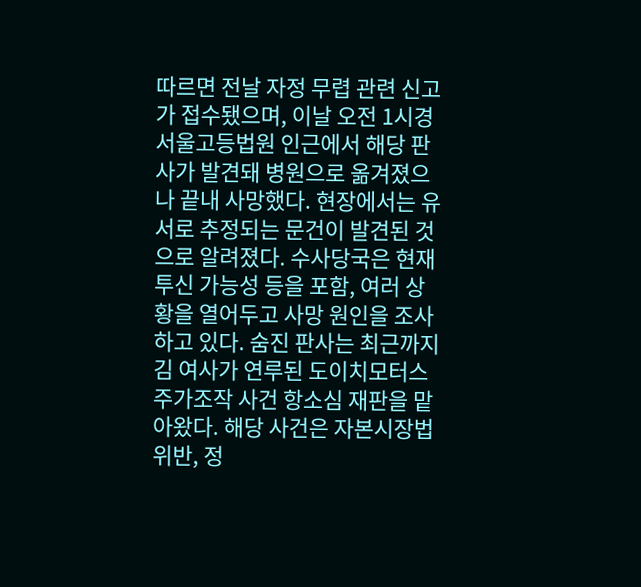따르면 전날 자정 무렵 관련 신고가 접수됐으며, 이날 오전 1시경 서울고등법원 인근에서 해당 판사가 발견돼 병원으로 옮겨졌으나 끝내 사망했다. 현장에서는 유서로 추정되는 문건이 발견된 것으로 알려졌다. 수사당국은 현재 투신 가능성 등을 포함, 여러 상황을 열어두고 사망 원인을 조사하고 있다. 숨진 판사는 최근까지 김 여사가 연루된 도이치모터스 주가조작 사건 항소심 재판을 맡아왔다. 해당 사건은 자본시장법 위반, 정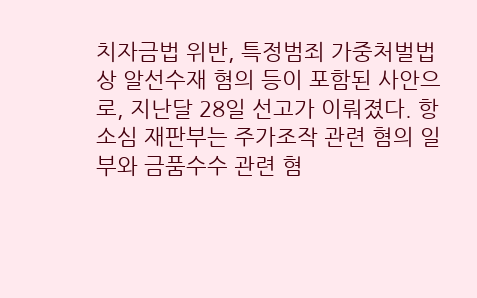치자금법 위반, 특정범죄 가중처벌법상 알선수재 혐의 등이 포함된 사안으로, 지난달 28일 선고가 이뤄졌다. 항소심 재판부는 주가조작 관련 혐의 일부와 금품수수 관련 혐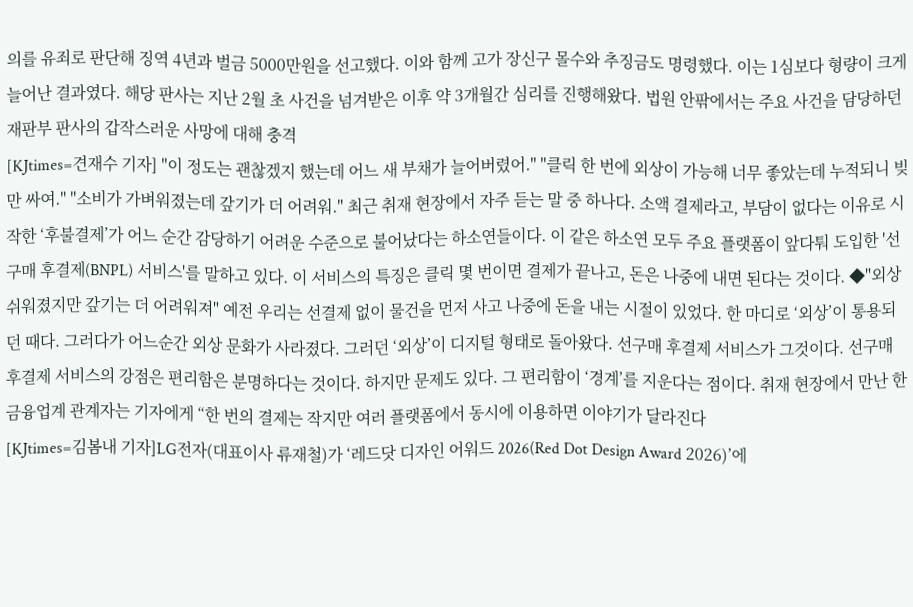의를 유죄로 판단해 징역 4년과 벌금 5000만원을 선고했다. 이와 함께 고가 장신구 몰수와 추징금도 명령했다. 이는 1심보다 형량이 크게 늘어난 결과였다. 해당 판사는 지난 2월 초 사건을 넘겨받은 이후 약 3개월간 심리를 진행해왔다. 법원 안팎에서는 주요 사건을 담당하던 재판부 판사의 갑작스러운 사망에 대해 충격
[KJtimes=견재수 기자] "이 정도는 괜찮겠지 했는데 어느 새 부채가 늘어버렸어." "클릭 한 번에 외상이 가능해 너무 좋았는데 누적되니 빚만 싸여." "소비가 가벼워졌는데 갚기가 더 어려워." 최근 취재 현장에서 자주 듣는 말 중 하나다. 소액 결제라고, 부담이 없다는 이유로 시작한 ‘후불결제’가 어느 순간 감당하기 어려운 수준으로 불어났다는 하소연들이다. 이 같은 하소연 모두 주요 플랫폼이 앞다퉈 도입한 '선구매 후결제(BNPL) 서비스'를 말하고 있다. 이 서비스의 특징은 클릭 몇 번이면 결제가 끝나고, 돈은 나중에 내면 된다는 것이다. ◆"외상 쉬워졌지만 갚기는 더 어려워져" 예전 우리는 선결제 없이 물건을 먼저 사고 나중에 돈을 내는 시절이 있었다. 한 마디로 ‘외상’이 통용되던 때다. 그러다가 어느순간 외상 문화가 사라졌다. 그러던 ‘외상’이 디지털 형태로 돌아왔다. 선구매 후결제 서비스가 그것이다. 선구매 후결제 서비스의 강점은 편리함은 분명하다는 것이다. 하지만 문제도 있다. 그 편리함이 ‘경계’를 지운다는 점이다. 취재 현장에서 만난 한 금융업계 관계자는 기자에게 “한 번의 결제는 작지만 여러 플랫폼에서 동시에 이용하면 이야기가 달라진다
[KJtimes=김봄내 기자]LG전자(대표이사 류재철)가 ‘레드닷 디자인 어워드 2026(Red Dot Design Award 2026)’에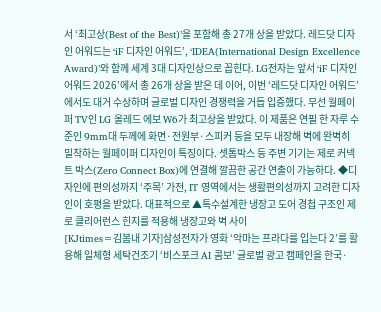서 ‘최고상(Best of the Best)’을 포함해 총 27개 상을 받았다. 레드닷 디자인 어워드는 ‘iF 디자인 어워드’, ‘IDEA(International Design Excellence Award)’와 함께 세계 3대 디자인상으로 꼽힌다. LG전자는 앞서 ‘iF 디자인 어워드 2026’에서 총 26개 상을 받은 데 이어, 이번 ‘레드닷 디자인 어워드’에서도 대거 수상하며 글로벌 디자인 경쟁력을 거듭 입증했다. 무선 월페이퍼 TV인 LG 올레드 에보 W6가 최고상을 받았다. 이 제품은 연필 한 자루 수준인 9mm대 두께에 화면·전원부·스피커 등을 모두 내장해 벽에 완벽히 밀착하는 월페이퍼 디자인이 특징이다. 셋톱박스 등 주변 기기는 제로 커넥트 박스(Zero Connect Box)에 연결해 깔끔한 공간 연출이 가능하다. ◆디자인에 편의성까지 ‘주목’ 가전, IT 영역에서는 생활편의성까지 고려한 디자인이 호평을 받았다. 대표적으로 ▲특수설계한 냉장고 도어 경첩 구조인 제로 클리어런스 힌지를 적용해 냉장고와 벽 사이
[KJtimes=김봄내 기자]삼성전자가 영화 ‘악마는 프라다를 입는다 2’를 활용해 일체형 세탁건조기 ‘비스포크 AI 콤보’ 글로벌 광고 캠페인을 한국·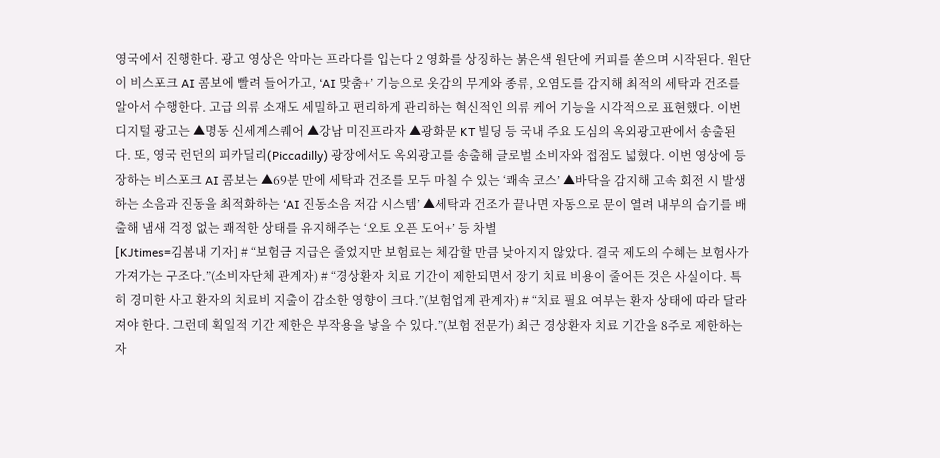영국에서 진행한다. 광고 영상은 악마는 프라다를 입는다 2 영화를 상징하는 붉은색 원단에 커피를 쏟으며 시작된다. 원단이 비스포크 AI 콤보에 빨려 들어가고, ‘AI 맞춤+’ 기능으로 옷감의 무게와 종류, 오염도를 감지해 최적의 세탁과 건조를 알아서 수행한다. 고급 의류 소재도 세밀하고 편리하게 관리하는 혁신적인 의류 케어 기능을 시각적으로 표현했다. 이번 디지털 광고는 ▲명동 신세계스퀘어 ▲강남 미진프라자 ▲광화문 KT 빌딩 등 국내 주요 도심의 옥외광고판에서 송출된다. 또, 영국 런던의 피카딜리(Piccadilly) 광장에서도 옥외광고를 송출해 글로벌 소비자와 접점도 넓혔다. 이번 영상에 등장하는 비스포크 AI 콤보는 ▲69분 만에 세탁과 건조를 모두 마칠 수 있는 ‘쾌속 코스’ ▲바닥을 감지해 고속 회전 시 발생하는 소음과 진동을 최적화하는 ‘AI 진동소음 저감 시스템’ ▲세탁과 건조가 끝나면 자동으로 문이 열려 내부의 습기를 배출해 냄새 걱정 없는 쾌적한 상태를 유지해주는 ‘오토 오픈 도어+’ 등 차별
[KJtimes=김봄내 기자] # “보험금 지급은 줄었지만 보험료는 체감할 만큼 낮아지지 않았다. 결국 제도의 수혜는 보험사가 가져가는 구조다.”(소비자단체 관계자) # “경상환자 치료 기간이 제한되면서 장기 치료 비용이 줄어든 것은 사실이다. 특히 경미한 사고 환자의 치료비 지출이 감소한 영향이 크다.”(보험업계 관계자) # “치료 필요 여부는 환자 상태에 따라 달라져야 한다. 그런데 획일적 기간 제한은 부작용을 낳을 수 있다.”(보험 전문가) 최근 경상환자 치료 기간을 8주로 제한하는 자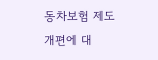동차보험 제도 개편에 대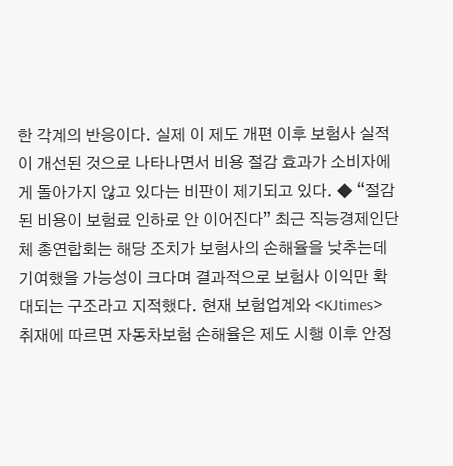한 각계의 반응이다. 실제 이 제도 개편 이후 보험사 실적이 개선된 것으로 나타나면서 비용 절감 효과가 소비자에게 돌아가지 않고 있다는 비판이 제기되고 있다. ◆ “절감된 비용이 보험료 인하로 안 이어진다” 최근 직능경제인단체 총연합회는 해당 조치가 보험사의 손해율을 낮추는데 기여했을 가능성이 크다며 결과적으로 보험사 이익만 확대되는 구조라고 지적했다. 현재 보험업계와 <KJtimes> 취재에 따르면 자동차보험 손해율은 제도 시행 이후 안정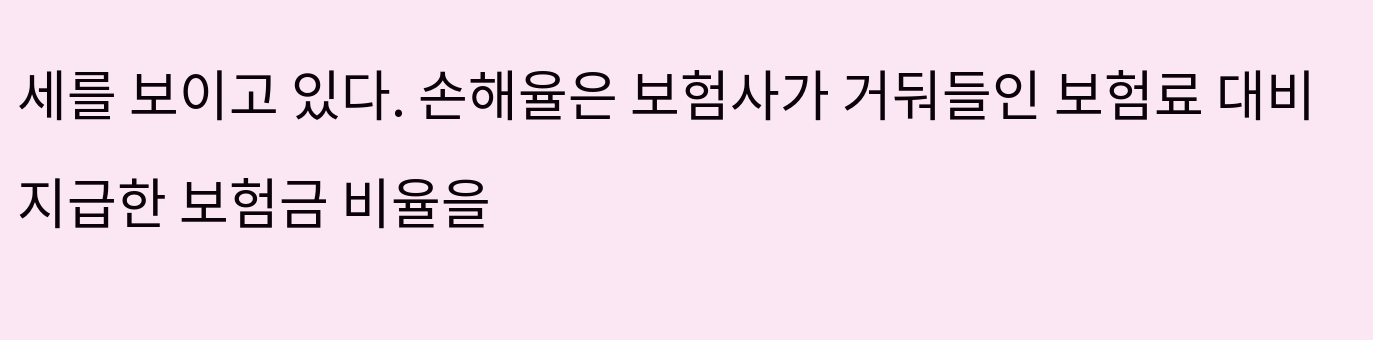세를 보이고 있다. 손해율은 보험사가 거둬들인 보험료 대비 지급한 보험금 비율을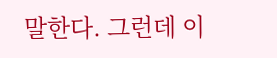말한다. 그런데 이